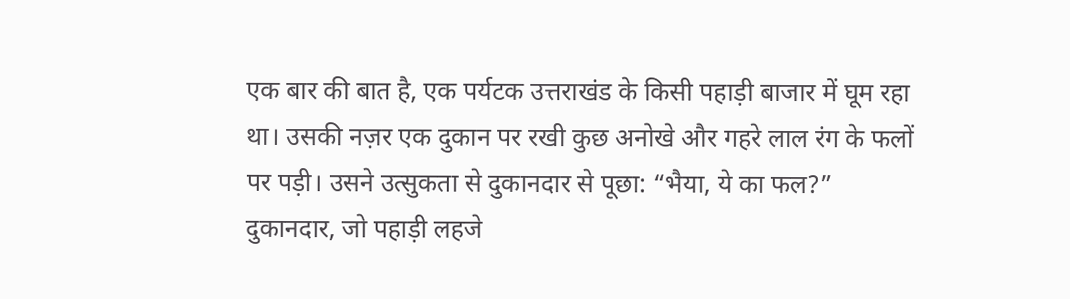एक बार की बात है, एक पर्यटक उत्तराखंड के किसी पहाड़ी बाजार में घूम रहा था। उसकी नज़र एक दुकान पर रखी कुछ अनोखे और गहरे लाल रंग के फलों पर पड़ी। उसने उत्सुकता से दुकानदार से पूछा: “भैया, ये का फल?”
दुकानदार, जो पहाड़ी लहजे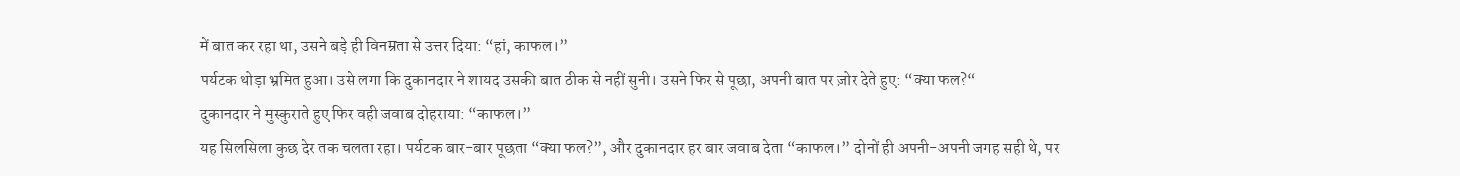में बात कर रहा था, उसने बड़े ही विनम्रता से उत्तर दिया: “हां, काफल।”
पर्यटक थोड़ा भ्रमित हुआ। उसे लगा कि दुकानदार ने शायद उसकी बात ठीक से नहीं सुनी। उसने फिर से पूछा, अपनी बात पर ज़ोर देते हुए: “क्या फल?“
दुकानदार ने मुस्कुराते हुए फिर वही जवाब दोहराया: “काफल।”
यह सिलसिला कुछ देर तक चलता रहा। पर्यटक बार-बार पूछता “क्या फल?”, और दुकानदार हर बार जवाब देता “काफल।” दोनों ही अपनी-अपनी जगह सही थे, पर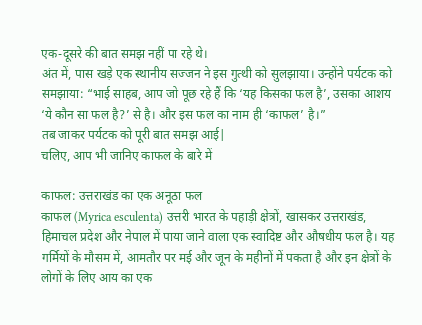एक-दूसरे की बात समझ नहीं पा रहे थे।
अंत में, पास खड़े एक स्थानीय सज्जन ने इस गुत्थी को सुलझाया। उन्होंने पर्यटक को समझाया: “भाई साहब, आप जो पूछ रहे हैं कि ‘यह किसका फल है’, उसका आशय ‘ये कौन सा फल है?’ से है। और इस फल का नाम ही ‘काफल’ है।”
तब जाकर पर्यटक को पूरी बात समझ आई|
चलिए, आप भी जानिए काफल के बारे में

काफल: उत्तराखंड का एक अनूठा फल
काफल (Myrica esculenta) उत्तरी भारत के पहाड़ी क्षेत्रों, खासकर उत्तराखंड, हिमाचल प्रदेश और नेपाल में पाया जाने वाला एक स्वादिष्ट और औषधीय फल है। यह गर्मियों के मौसम में, आमतौर पर मई और जून के महीनों में पकता है और इन क्षेत्रों के लोगों के लिए आय का एक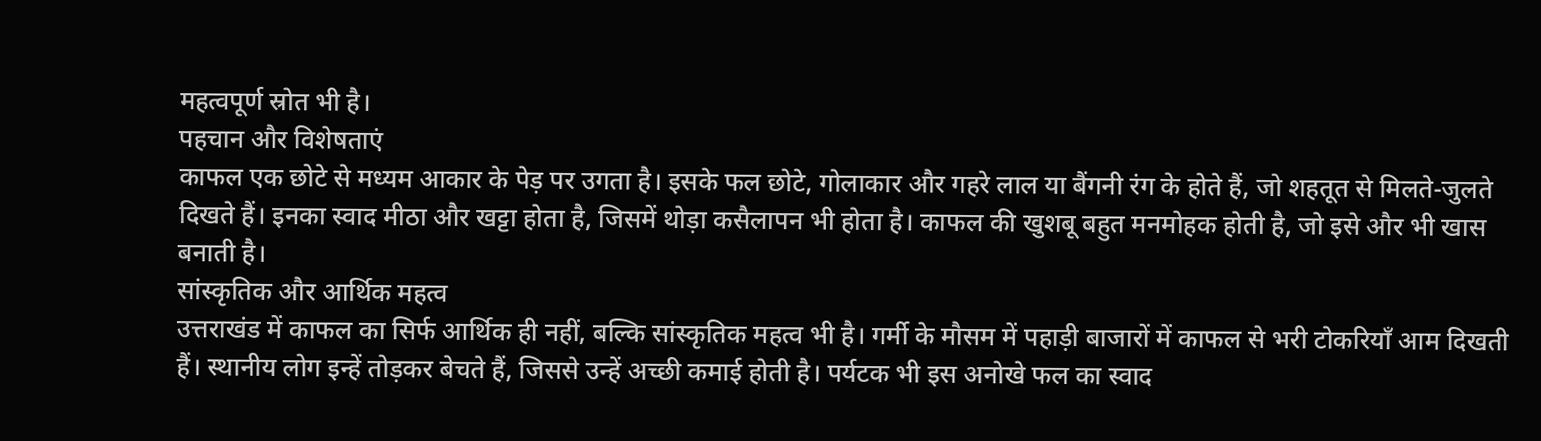महत्वपूर्ण स्रोत भी है।
पहचान और विशेषताएं
काफल एक छोटे से मध्यम आकार के पेड़ पर उगता है। इसके फल छोटे, गोलाकार और गहरे लाल या बैंगनी रंग के होते हैं, जो शहतूत से मिलते-जुलते दिखते हैं। इनका स्वाद मीठा और खट्टा होता है, जिसमें थोड़ा कसैलापन भी होता है। काफल की खुशबू बहुत मनमोहक होती है, जो इसे और भी खास बनाती है।
सांस्कृतिक और आर्थिक महत्व
उत्तराखंड में काफल का सिर्फ आर्थिक ही नहीं, बल्कि सांस्कृतिक महत्व भी है। गर्मी के मौसम में पहाड़ी बाजारों में काफल से भरी टोकरियाँ आम दिखती हैं। स्थानीय लोग इन्हें तोड़कर बेचते हैं, जिससे उन्हें अच्छी कमाई होती है। पर्यटक भी इस अनोखे फल का स्वाद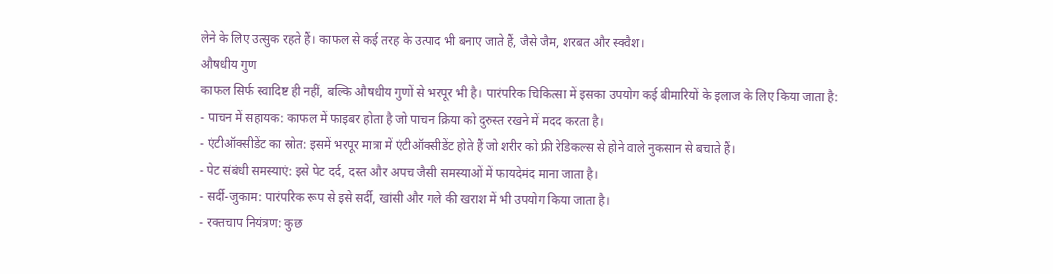लेने के लिए उत्सुक रहते हैं। काफल से कई तरह के उत्पाद भी बनाए जाते हैं, जैसे जैम, शरबत और स्क्वैश।
औषधीय गुण
काफल सिर्फ स्वादिष्ट ही नहीं, बल्कि औषधीय गुणों से भरपूर भी है। पारंपरिक चिकित्सा में इसका उपयोग कई बीमारियों के इलाज के लिए किया जाता है:
- पाचन में सहायक: काफल में फाइबर होता है जो पाचन क्रिया को दुरुस्त रखने में मदद करता है।
- एंटीऑक्सीडेंट का स्रोत: इसमें भरपूर मात्रा में एंटीऑक्सीडेंट होते हैं जो शरीर को फ्री रेडिकल्स से होने वाले नुकसान से बचाते हैं।
- पेट संबंधी समस्याएं: इसे पेट दर्द, दस्त और अपच जैसी समस्याओं में फायदेमंद माना जाता है।
- सर्दी-जुकाम: पारंपरिक रूप से इसे सर्दी, खांसी और गले की खराश में भी उपयोग किया जाता है।
- रक्तचाप नियंत्रण: कुछ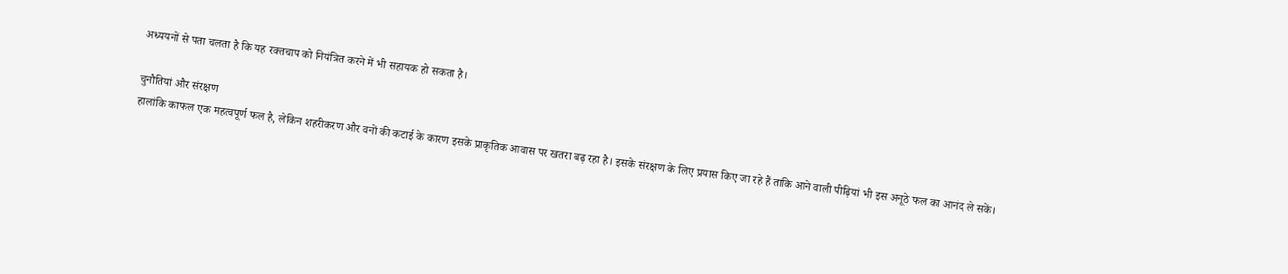अध्ययनों से पता चलता है कि यह रक्तचाप को नियंत्रित करने में भी सहायक हो सकता है।

चुनौतियां और संरक्षण
हालांकि काफल एक महत्वपूर्ण फल है, लेकिन शहरीकरण और वनों की कटाई के कारण इसके प्राकृतिक आवास पर खतरा बढ़ रहा है। इसके संरक्षण के लिए प्रयास किए जा रहे हैं ताकि आने वाली पीढ़ियां भी इस अनूठे फल का आनंद ले सकें।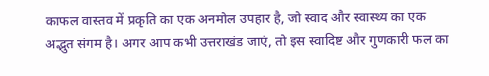काफल वास्तव में प्रकृति का एक अनमोल उपहार है, जो स्वाद और स्वास्थ्य का एक अद्भुत संगम है। अगर आप कभी उत्तराखंड जाएं, तो इस स्वादिष्ट और गुणकारी फल का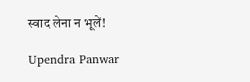स्वाद लेना न भूलें!

Upendra Panwar